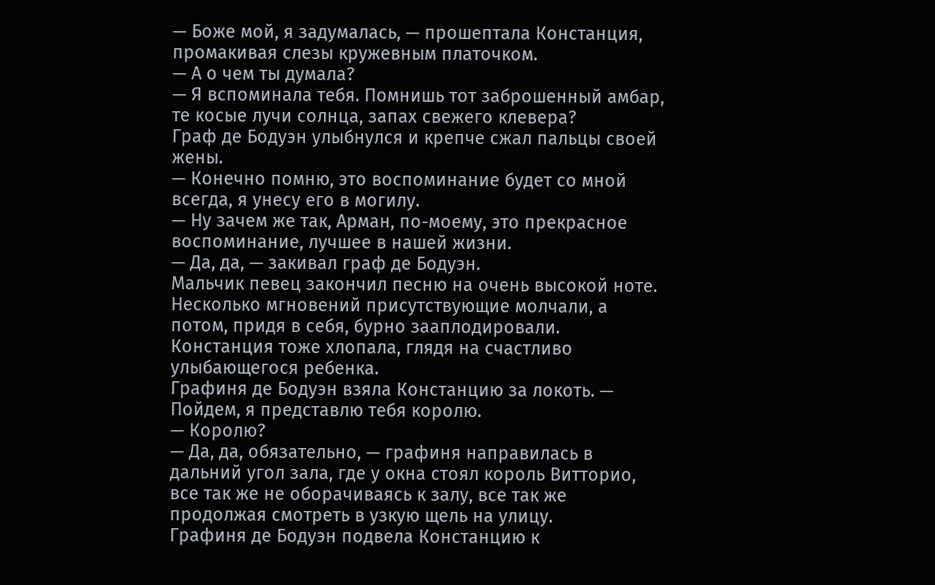— Боже мой, я задумалась, — прошептала Констанция, промакивая слезы кружевным платочком.
— А о чем ты думала?
— Я вспоминала тебя. Помнишь тот заброшенный амбар, те косые лучи солнца, запах свежего клевера?
Граф де Бодуэн улыбнулся и крепче сжал пальцы своей жены.
— Конечно помню, это воспоминание будет со мной всегда, я унесу его в могилу.
— Ну зачем же так, Арман, по-моему, это прекрасное воспоминание, лучшее в нашей жизни.
— Да, да, — закивал граф де Бодуэн.
Мальчик певец закончил песню на очень высокой ноте. Несколько мгновений присутствующие молчали, а потом, придя в себя, бурно зааплодировали. Констанция тоже хлопала, глядя на счастливо улыбающегося ребенка.
Графиня де Бодуэн взяла Констанцию за локоть. — Пойдем, я представлю тебя королю.
— Королю?
— Да, да, обязательно, — графиня направилась в дальний угол зала, где у окна стоял король Витторио, все так же не оборачиваясь к залу, все так же продолжая смотреть в узкую щель на улицу.
Графиня де Бодуэн подвела Констанцию к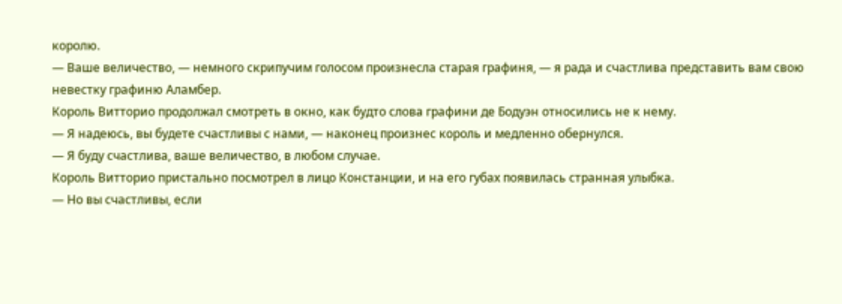королю.
— Ваше величество, — немного скрипучим голосом произнесла старая графиня, — я рада и счастлива представить вам свою невестку графиню Аламбер.
Король Витторио продолжал смотреть в окно, как будто слова графини де Бодуэн относились не к нему.
— Я надеюсь, вы будете счастливы с нами, — наконец произнес король и медленно обернулся.
— Я буду счастлива, ваше величество, в любом случае.
Король Витторио пристально посмотрел в лицо Констанции, и на его губах появилась странная улыбка.
— Но вы счастливы, если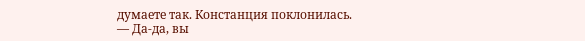думаете так. Констанция поклонилась.
— Да-да, вы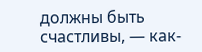должны быть счастливы, — как-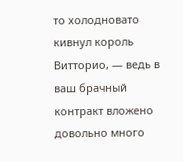то холодновато кивнул король Витторио, — ведь в ваш брачный контракт вложено довольно много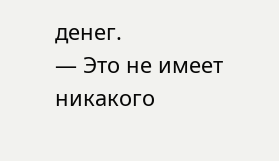денег.
— Это не имеет никакого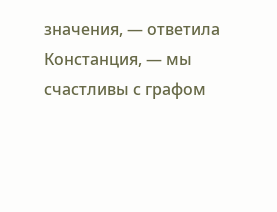значения, — ответила Констанция, — мы счастливы с графом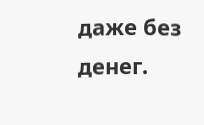даже без денег.